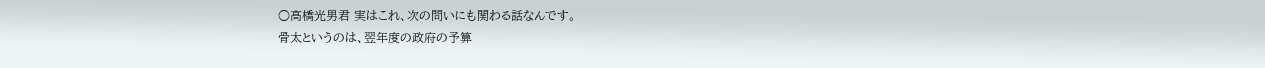○高橋光男君 実はこれ、次の問いにも関わる話なんです。
骨太というのは、翌年度の政府の予算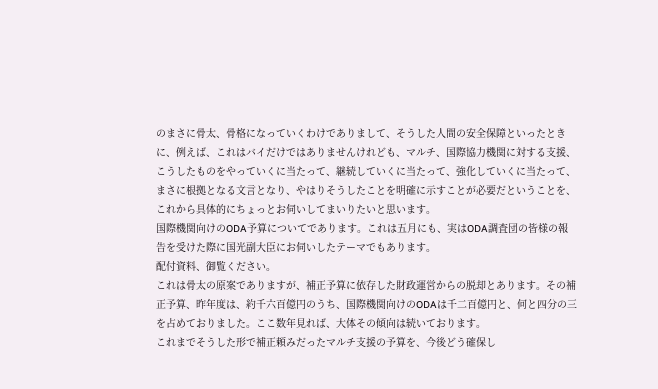のまさに骨太、骨格になっていくわけでありまして、そうした人間の安全保障といったときに、例えば、これはバイだけではありませんけれども、マルチ、国際協力機関に対する支援、こうしたものをやっていくに当たって、継続していくに当たって、強化していくに当たって、まさに根拠となる文言となり、やはりそうしたことを明確に示すことが必要だということを、これから具体的にちょっとお伺いしてまいりたいと思います。
国際機関向けのODA予算についてであります。これは五月にも、実はODA調査団の皆様の報告を受けた際に国光副大臣にお伺いしたテーマでもあります。
配付資料、御覧ください。
これは骨太の原案でありますが、補正予算に依存した財政運営からの脱却とあります。その補正予算、昨年度は、約千六百億円のうち、国際機関向けのODAは千二百億円と、何と四分の三を占めておりました。ここ数年見れば、大体その傾向は続いております。
これまでそうした形で補正頼みだったマルチ支援の予算を、今後どう確保し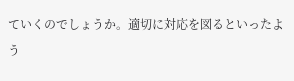ていくのでしょうか。適切に対応を図るといったよう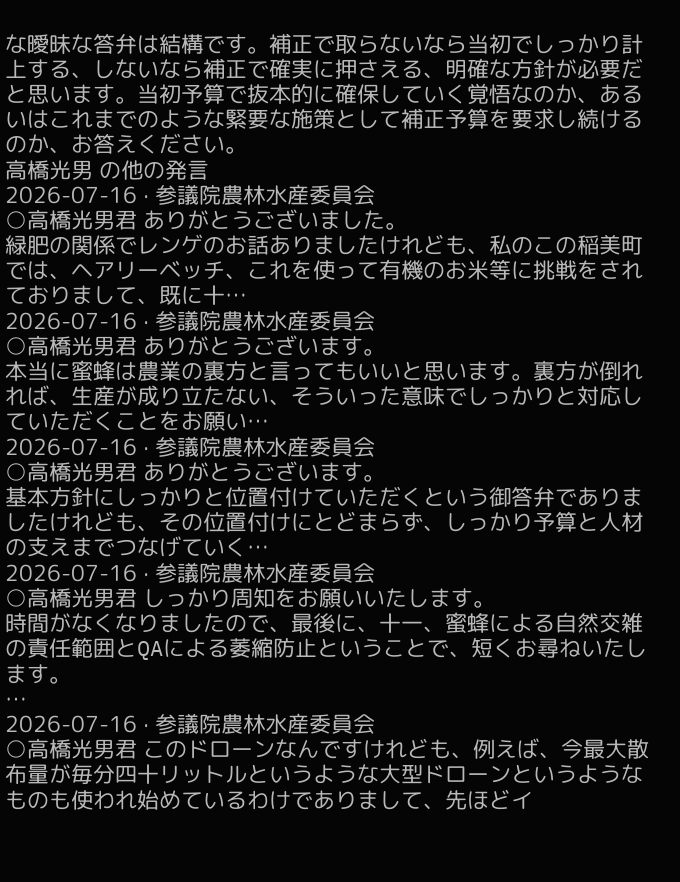な曖昧な答弁は結構です。補正で取らないなら当初でしっかり計上する、しないなら補正で確実に押さえる、明確な方針が必要だと思います。当初予算で抜本的に確保していく覚悟なのか、あるいはこれまでのような緊要な施策として補正予算を要求し続けるのか、お答えください。
高橋光男 の他の発言
2026-07-16 · 参議院農林水産委員会
○高橋光男君 ありがとうございました。
緑肥の関係でレンゲのお話ありましたけれども、私のこの稲美町では、ヘアリーベッチ、これを使って有機のお米等に挑戦をされておりまして、既に十…
2026-07-16 · 参議院農林水産委員会
○高橋光男君 ありがとうございます。
本当に蜜蜂は農業の裏方と言ってもいいと思います。裏方が倒れれば、生産が成り立たない、そういった意味でしっかりと対応していただくことをお願い…
2026-07-16 · 参議院農林水産委員会
○高橋光男君 ありがとうございます。
基本方針にしっかりと位置付けていただくという御答弁でありましたけれども、その位置付けにとどまらず、しっかり予算と人材の支えまでつなげていく…
2026-07-16 · 参議院農林水産委員会
○高橋光男君 しっかり周知をお願いいたします。
時間がなくなりましたので、最後に、十一、蜜蜂による自然交雑の責任範囲とQAによる萎縮防止ということで、短くお尋ねいたします。
…
2026-07-16 · 参議院農林水産委員会
○高橋光男君 このドローンなんですけれども、例えば、今最大散布量が毎分四十リットルというような大型ドローンというようなものも使われ始めているわけでありまして、先ほどイ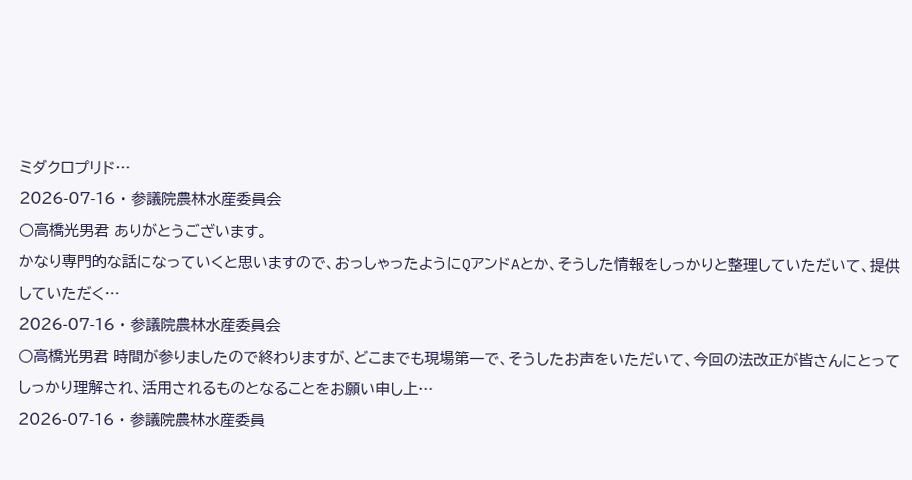ミダクロプリド…
2026-07-16 · 参議院農林水産委員会
○高橋光男君 ありがとうございます。
かなり専門的な話になっていくと思いますので、おっしゃったようにQアンドAとか、そうした情報をしっかりと整理していただいて、提供していただく…
2026-07-16 · 参議院農林水産委員会
○高橋光男君 時間が参りましたので終わりますが、どこまでも現場第一で、そうしたお声をいただいて、今回の法改正が皆さんにとってしっかり理解され、活用されるものとなることをお願い申し上…
2026-07-16 · 参議院農林水産委員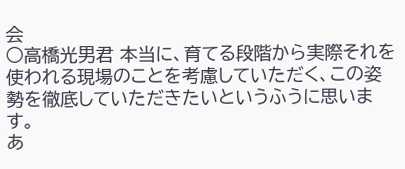会
○高橋光男君 本当に、育てる段階から実際それを使われる現場のことを考慮していただく、この姿勢を徹底していただきたいというふうに思います。
あ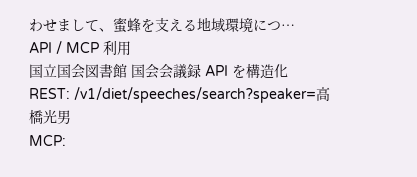わせまして、蜜蜂を支える地域環境につ…
API / MCP 利用
国立国会図書館 国会会議録 API を構造化
REST: /v1/diet/speeches/search?speaker=高橋光男
MCP: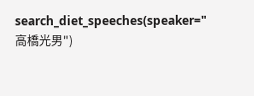search_diet_speeches(speaker="高橋光男")